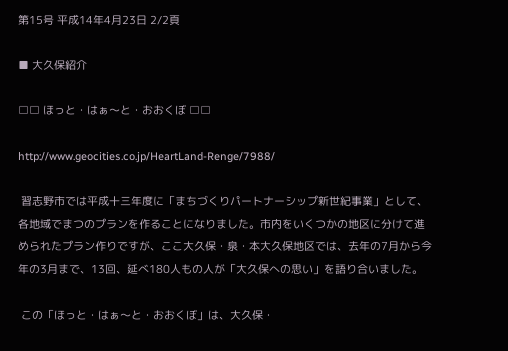第15号 平成14年4月23日 2/2頁

■ 大久保紹介

□□ ほっと・はぁ〜と・おおくぼ □□

http://www.geocities.co.jp/HeartLand-Renge/7988/

 習志野市では平成十三年度に「まちづくりパートナーシップ新世紀事業」として、各地域でまつのプランを作ることになりました。市内をいくつかの地区に分けて進められたプラン作りですが、ここ大久保・泉・本大久保地区では、去年の7月から今年の3月まで、13回、延べ180人もの人が「大久保への思い」を語り合いました。

 この「ほっと・はぁ〜と・おおくぼ」は、大久保・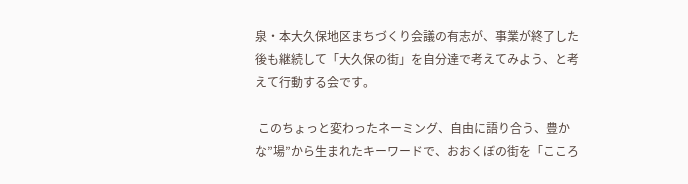泉・本大久保地区まちづくり会議の有志が、事業が終了した後も継続して「大久保の街」を自分達で考えてみよう、と考えて行動する会です。

 このちょっと変わったネーミング、自由に語り合う、豊かな”場”から生まれたキーワードで、おおくぼの街を「こころ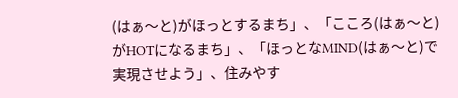(はぁ〜と)がほっとするまち」、「こころ(はぁ〜と)がHOTになるまち」、「ほっとなMIND(はぁ〜と)で実現させよう」、住みやす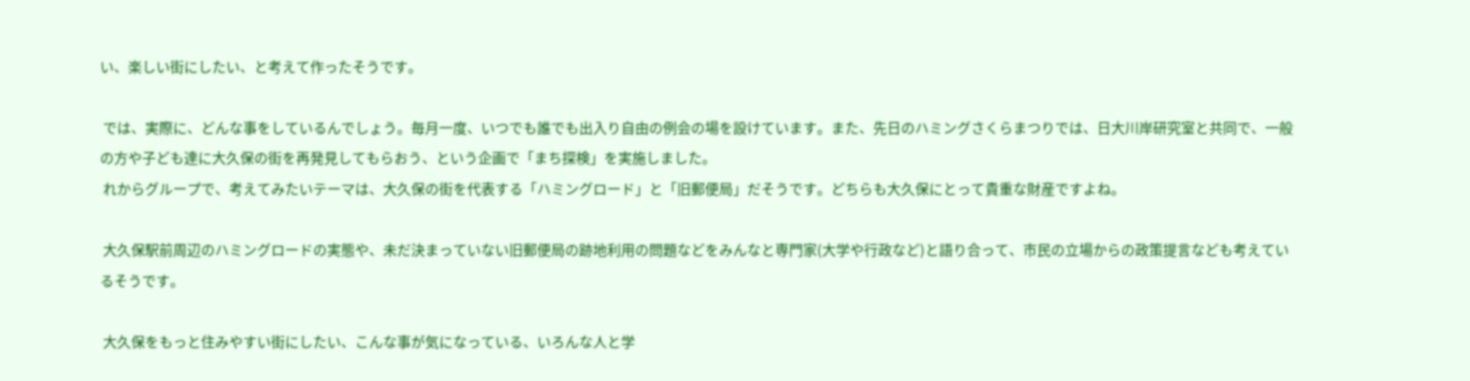い、楽しい街にしたい、と考えて作ったそうです。

 では、実際に、どんな事をしているんでしょう。毎月一度、いつでも誰でも出入り自由の例会の場を設けています。また、先日のハミングさくらまつりでは、日大川岸研究室と共同で、一般の方や子ども達に大久保の街を再発見してもらおう、という企画で「まち探検」を実施しました。
 れからグループで、考えてみたいテーマは、大久保の街を代表する「ハミングロード」と「旧郵便局」だそうです。どちらも大久保にとって貴重な財産ですよね。

 大久保駅前周辺のハミングロードの実態や、未だ決まっていない旧郵便局の跡地利用の問題などをみんなと専門家(大学や行政など)と語り合って、市民の立場からの政策提言なども考えているそうです。

 大久保をもっと住みやすい街にしたい、こんな事が気になっている、いろんな人と学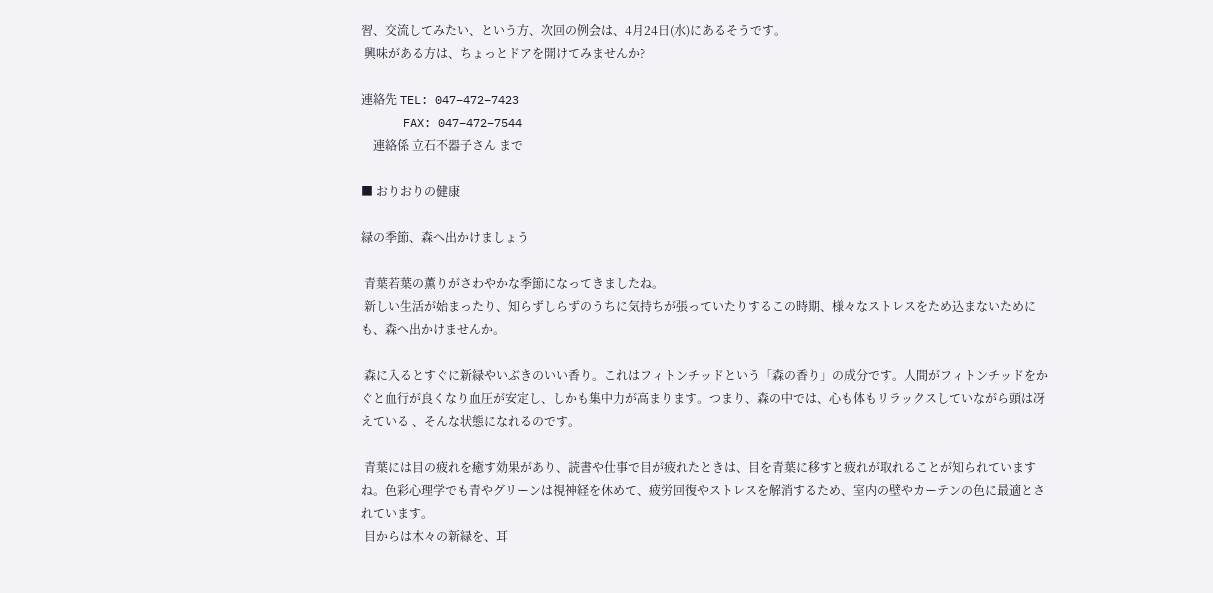習、交流してみたい、という方、次回の例会は、4月24日(水)にあるそうです。
 興味がある方は、ちょっとドアを開けてみませんか?

連絡先 TEL: 047−472−7423
      FAX: 047−472−7544
    連絡係 立石不器子さん まで

■ おりおりの健康

緑の季節、森へ出かけましょう

 青葉若葉の薫りがさわやかな季節になってきましたね。
 新しい生活が始まったり、知らずしらずのうちに気持ちが張っていたりするこの時期、様々なストレスをため込まないためにも、森へ出かけませんか。

 森に入るとすぐに新緑やいぶきのいい香り。これはフィトンチッドという「森の香り」の成分です。人間がフィトンチッドをかぐと血行が良くなり血圧が安定し、しかも集中力が高まります。つまり、森の中では、心も体もリラックスしていながら頭は冴えている 、そんな状態になれるのです。

 青葉には目の疲れを癒す効果があり、読書や仕事で目が疲れたときは、目を青葉に移すと疲れが取れることが知られていますね。色彩心理学でも青やグリーンは視神経を休めて、疲労回復やストレスを解消するため、室内の壁やカーテンの色に最適とされています。
 目からは木々の新緑を、耳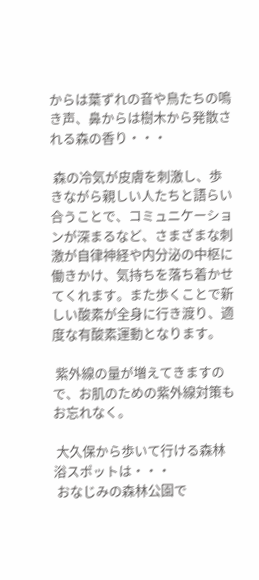からは葉ずれの音や鳥たちの鳴き声、鼻からは樹木から発散される森の香り・・・

 森の冷気が皮膚を刺激し、歩きながら親しい人たちと語らい合うことで、コミュニケーションが深まるなど、さまざまな刺激が自律神経や内分泌の中枢に働きかけ、気持ちを落ち着かせてくれます。また歩くことで新しい酸素が全身に行き渡り、適度な有酸素運動となります。

 紫外線の量が増えてきますので、お肌のための紫外線対策もお忘れなく。

 大久保から歩いて行ける森林浴スポットは・・・
 おなじみの森林公園で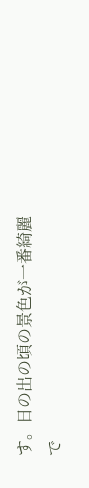す。日の出の頃の景色が一番綺麗で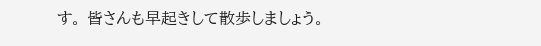す。 皆さんも早起きして散歩しましょう。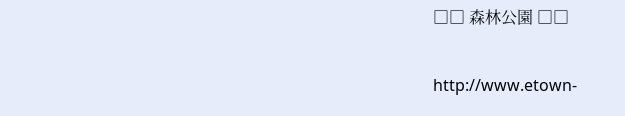□□ 森林公園 □□

http://www.etown-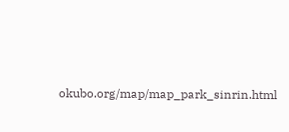okubo.org/map/map_park_sinrin.html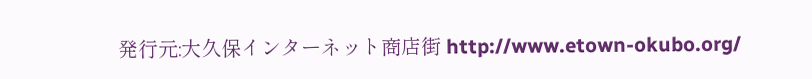発行元:大久保インターネット商店街 http://www.etown-okubo.org/